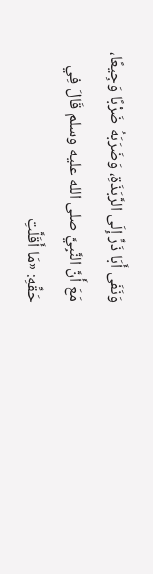وَنَفَى أَبَا ذَرٍّ إِلَى الرَّبَذَةِ، وَضَرَبَهُ ضَرْبًا وَجِيعًا، مَعَ أَنَّ النَّبِيَّ صلى الله عليه وسلم قَالَ فِي حَقِّهِ: «مَا أَقَلَّتِ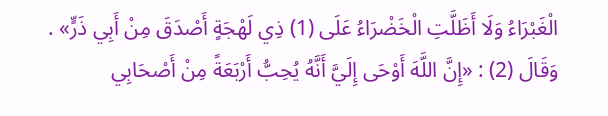الْغَبْرَاءُ وَلَا أَظَلَّتِ الْخَضْرَاءُ عَلَى (1) ذِي لَهْجَةٍ أَصْدَقَ مِنْ أَبِي ذَرٍّ» . وَقَالَ (2) : «إِنَّ اللَّهَ أَوْحَى إِلَيَّ أَنَّهُ يُحِبُّ أَرْبَعَةً مِنْ أَصْحَابِي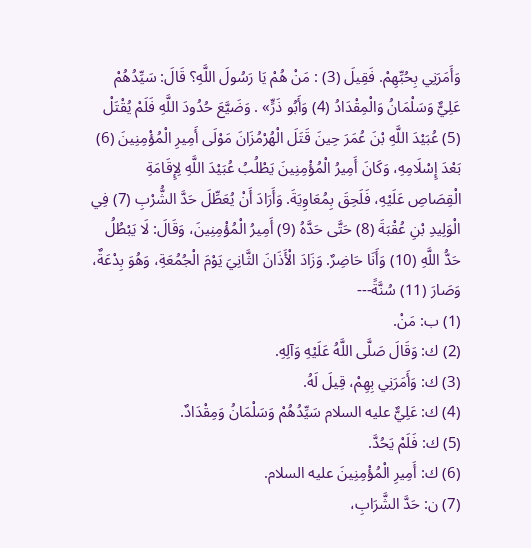وَأَمَرَنِي بِحُبِّهِمْ. فَقِيلَ (3) : مَنْ هُمْ يَا رَسُولَ اللَّهِ؟ قَالَ: سَيِّدُهُمْ عَلِيٌّ وَسَلْمَانُ وَالْمِقْدَادُ (4) وَأَبُو ذَرٍّ» . وَضَيَّعَ حُدُودَ اللَّهِ فَلَمْ يُقْتَلْ (5) عُبَيْدَ اللَّهِ بْنَ عُمَرَ حِينَ قَتَلَ الْهُرْمُزَانَ مَوْلَى أَمِيرِ الْمُؤْمِنِينَ (6) بَعْدَ إِسْلَامِهِ، وَكَانَ أَمِيرُ الْمُؤْمِنِينَ يَطْلُبُ عُبَيْدَ اللَّهِ لِإِقَامَةِ الْقِصَاصِ عَلَيْهِ، فَلَحِقَ بِمُعَاوِيَةَ. وَأَرَادَ أَنْ يُعَطِّلَ حَدَّ الشُّرْبِ (7) فِي الْوَلِيدِ بْنِ عُقْبَةَ (8) حَتَّى حَدَّهُ (9) أَمِيرُ الْمُؤْمِنِينَ، وَقَالَ: لَا يَبْطُلُ حَدُّ اللَّهِ (10) وَأَنَا حَاضِرٌ. وَزَادَ الْأَذَانَ الثَّانِيَ يَوْمَ الْجُمُعَةِ، وَهُوَ بِدْعَةٌ، وَصَارَ (11) سُنَّةً---
(1) ب: مَنْ.
(2) ك: وَقَالَ صَلَّى اللَّهُ عَلَيْهِ وَآلِهِ.
(3) ك: وَأَمَرَنِي بِهِمْ، قِيلَ لَهُ.
(4) ك: عَلِيٌّ عليه السلام سَيِّدُهُمْ وَسَلْمَانُ وَمِقْدَادٌ.
(5) ك: فَلَمْ يَحُدَّ.
(6) ك: أَمِيرِ الْمُؤْمِنِينَ عليه السلام.
(7) ن: حَدَّ الشَّرَابِ،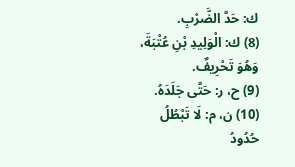ك: حَدَّ الضَّرْبِ.
(8) ك: الْوَلِيدِ بْنِ عُتْبَةَ، وَهُوَ تَحْرِيفٌ.
(9) ح، ر: حَتَّى جَلَدَهُ.
(10) ن، م: لَا تَبْطُلُ حُدُودُ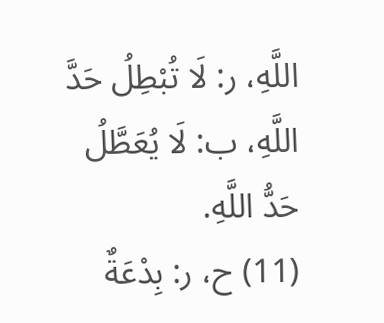اللَّهِ، ر: لَا تُبْطِلُ حَدَّ اللَّهِ، ب: لَا يُعَطَّلُ حَدُّ اللَّهِ.
(11) ح، ر: بِدْعَةٌ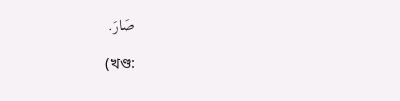صَارَ.

(খণ্ড: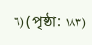٦) (পৃষ্ঠা: ١٨٣)